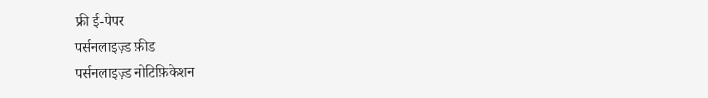फ्री ई-पेपर
पर्सनलाइज़्ड फ़ीड
पर्सनलाइज़्ड नोटिफ़िकेशन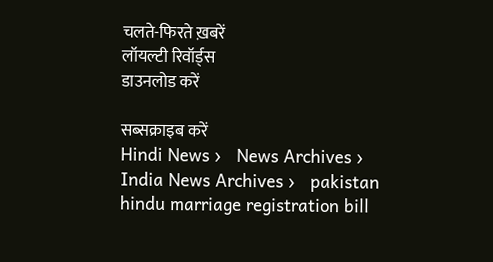चलते-फिरते ख़बरें
लॉयल्टी रिवॉर्ड्स
डाउनलोड करें

सब्सक्राइब करें
Hindi News ›   News Archives ›   India News Archives ›   pakistan hindu marriage registration bill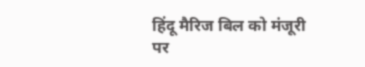हिंदू मैरिज बिल को मंजूरी पर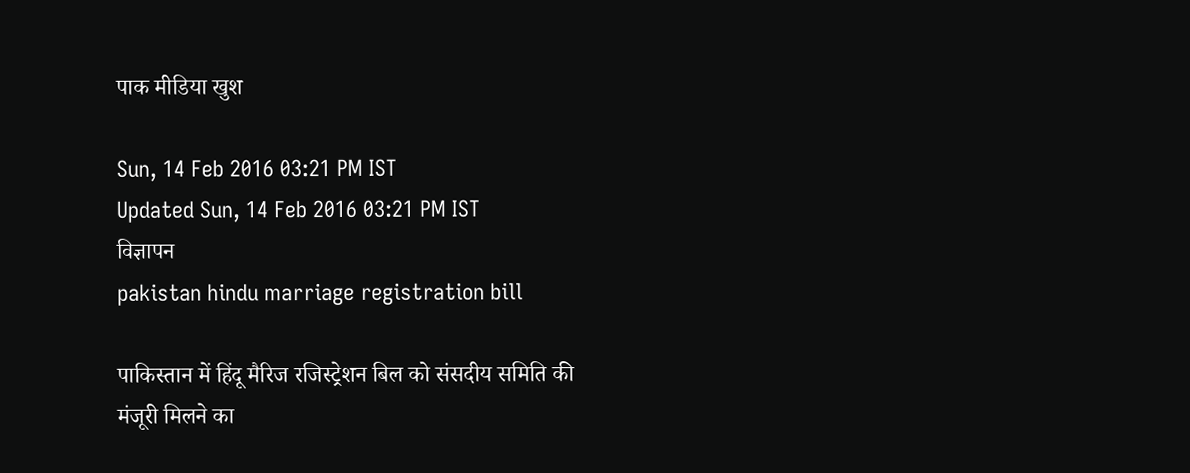पाक मीडिया खुश

Sun, 14 Feb 2016 03:21 PM IST
Updated Sun, 14 Feb 2016 03:21 PM IST
विज्ञापन
pakistan hindu marriage registration bill

पाकिस्तान में हिंदू मैरिज रजिस्ट्रेशन बिल को संसदीय समिति की मंजूरी मिलने का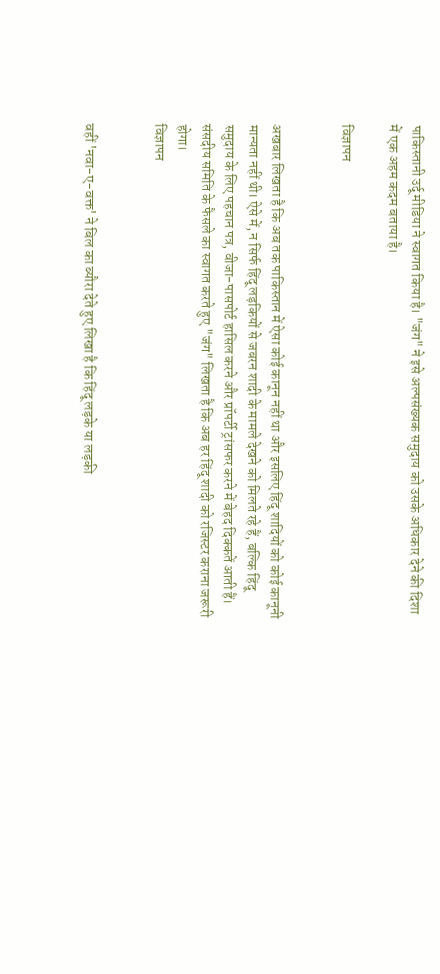पाकिस्तानी उर्दू मीडिया ने स्वागत किया है। "जंग" ने इसे अल्पसंख्यक समुदाय को उसके अधिकार देने की दिशा में एक अहम कदम बताया है।

विज्ञापन


अखबार लिखता है कि अब तक पाकिस्तान में ऐसा कोई कानून नहीं था और इसलिए हिंदू शादियों को कोई कानूनी मान्यता नहीं थी। ऐसे में, न सिर्फ हिंदू लड़कियों से जबरन शादी के मामले देखने को मिलते रहे हैं, बल्कि हिंदू समुदाय के लिए पहचान पत्र, वीजा-पासपोर्ट हासिल करने और प्रॉपर्टी ट्रांसफर करने में बेहद दिक्कतें आती हैं। संसदीय समिति के फैसले का स्वागत करते हुए "जंग" लिखता है कि अब हर हिंदू शादी को रजिस्टर कराना जरूरी होगा।
विज्ञापन


वहीं 'नवा-ए-वक्त' ने बिल का ब्यौरा देते हुए लिखा है कि हिंदू लड़के या लड़की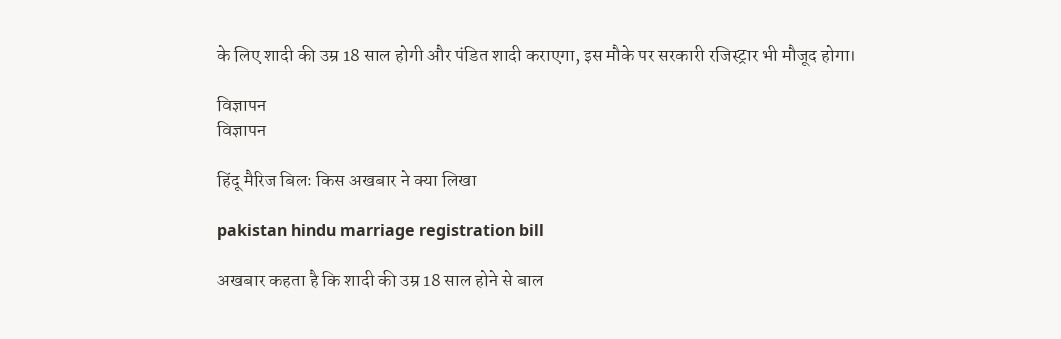के लिए शादी की उम्र 18 साल होगी और पंडित शादी कराएगा, इस मौके पर सरकारी रजिस्ट्रार भी मौजूद होगा।

विज्ञापन
विज्ञापन

हिंदू मैरिज बिलः किस अखबार ने क्या लिखा

pakistan hindu marriage registration bill

अखबार कहता है कि शादी की उम्र 18 साल होने से बाल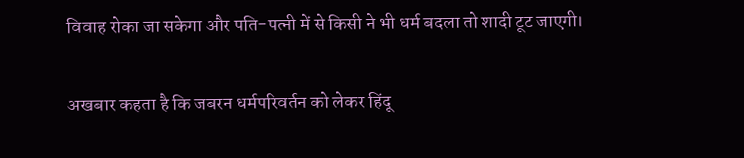विवाह रोका जा सकेगा और पति-पत्नी में से किसी ने भी धर्म बदला तो शादी टूट जाएगी।

अखबार कहता है कि जबरन धर्मपरिवर्तन को लेकर हिंदू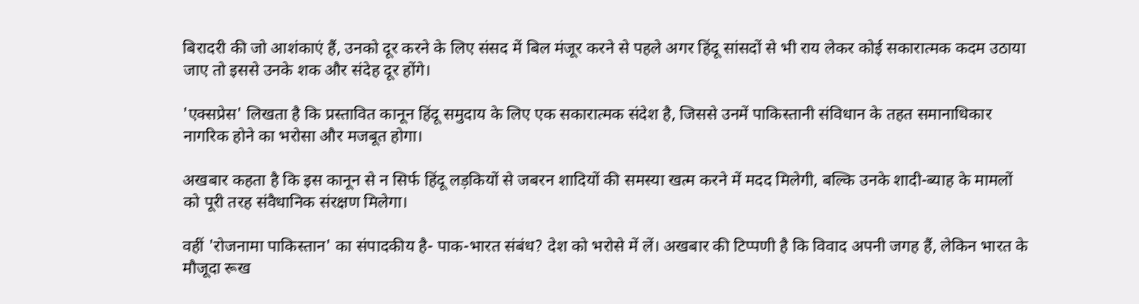बिरादरी की जो आशंकाएं हैं, उनको दूर करने के लिए संसद में बिल मंजूर करने से पहले अगर हिंदू सांसदों से भी राय लेकर कोई सकारात्मक कदम उठाया जाए तो इससे उनके शक और संदेह दूर होंगे।

'एक्सप्रेस' लिखता है कि प्रस्तावित कानून हिंदू समुदाय के लिए एक सकारात्मक संदेश है, जिससे उनमें पाकिस्तानी संविधान के तहत समानाधिकार नागरिक होने का भरोसा और मजबूत होगा।

अखबार कहता है कि इस कानून से न सिर्फ हिंदू लड़कियों से जबरन शादियों की समस्या खत्म करने में मदद मिलेगी, बल्कि उनके शादी-ब्याह के मामलों को पूरी तरह संवैधानिक संरक्षण मिलेगा।

वहीं 'रोजनामा पाकिस्तान' का संपादकीय है- पाक-भारत संबंध? देश को भरोसे में लें। अखबार की टिप्पणी है कि विवाद अपनी जगह हैं, लेकिन भारत के मौजूदा रूख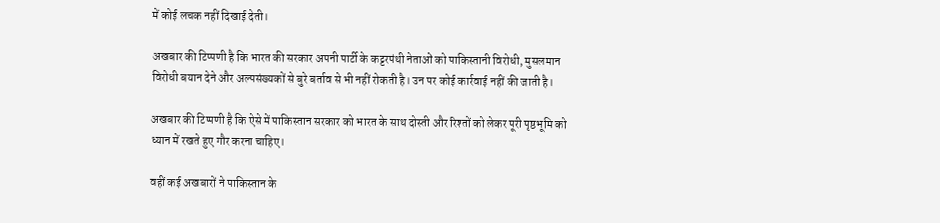में कोई लचक नहीं दिखाई देती।

अखबार की टिप्पणी है कि भारत की सरकार अपनी पार्टी के कट्टरपंथी नेताओं को पाकिस्तानी विरोधी, मुसलमान विरोधी बयान देने और अल्पसंख्यकों से बुरे बर्ताव से भी नहीं रोकती है। उन पर कोई कार्रवाई नहीं की जाती है।

अखबार की टिप्पणी है कि ऐसे में पाकिस्तान सरकार को भारत के साथ दोस्ती और रिश्तों को लेकर पूरी पृष्ठभूमि को ध्यान में रखते हुए गौर करना चाहिए।

वहीं कई अखबारों ने पाकिस्तान के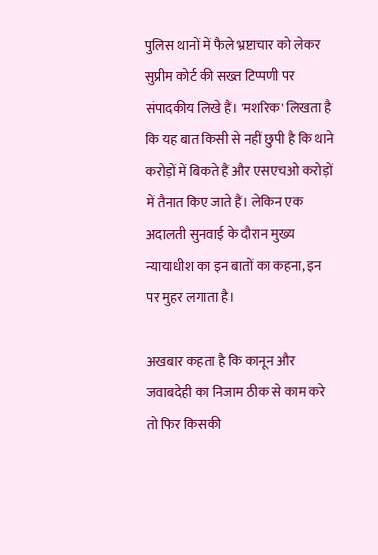पुलिस थानों में फैले भ्रष्टाचार को लेकर सुप्रीम कोर्ट की सख्त टिप्पणी पर संपादकीय लिखे हैं। 'मशरिक' लिखता है कि यह बात किसी से नहीं छुपी है कि थाने करोड़ों में बिकते हैं और एसएचओ करोड़ों में तैनात किए जाते हैं। लेकिन एक अदालती सुनवाई के दौरान मुख्य न्यायाधीश का इन बातों का कहना, इन पर मुहर लगाता है।

अखबार कहता है कि कानून और जवाबदेही का निजाम ठीक से काम करे तो फिर किसकी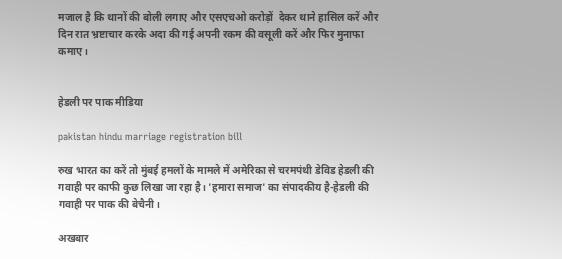मजाल है कि थानों की बोली लगाए और एसएचओ करोड़ों  देकर थाने हासिल करें और दिन रात भ्रष्टाचार करके अदा की गई अपनी रकम की वसूली करें और फिर मुनाफा कमाए।


हेडली पर पाक मीडिया

pakistan hindu marriage registration bill

रुख भारत का करें तो मुंबई हमलों के मामले में अमेरिका से चरमपंथी डेविड हेडली की गवाही पर काफी कुछ लिखा जा रहा है। 'हमारा समाज' का संपादकीय है-हेडली की गवाही पर पाक की बेचैनी।

अखबार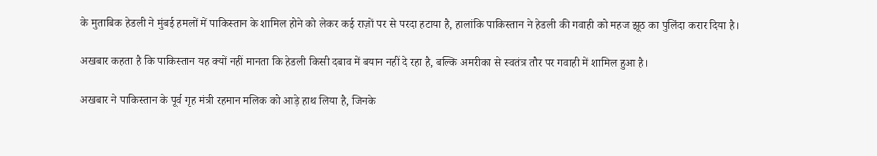के मुताबिक हेडली ने मुंबई हमलों में पाकिस्तान के शामिल होने को लेकर कई राज़ों पर से परदा हटाया है, हालांकि पाकिस्तान ने हेडली की गवाही को महज झूठ का पुलिंदा करार दिया है।

अखबार कहता है कि पाकिस्तान यह क्यों नहीं मानता कि हेडली किसी दबाव में बयान नहीं दे रहा है, बल्कि अमरीका से स्वतंत्र तौर पर गवाही में शामिल हुआ है।

अखबार ने पाकिस्तान के पूर्व गृह मंत्री रहमान मलिक को आड़े हाथ लिया है, जिनके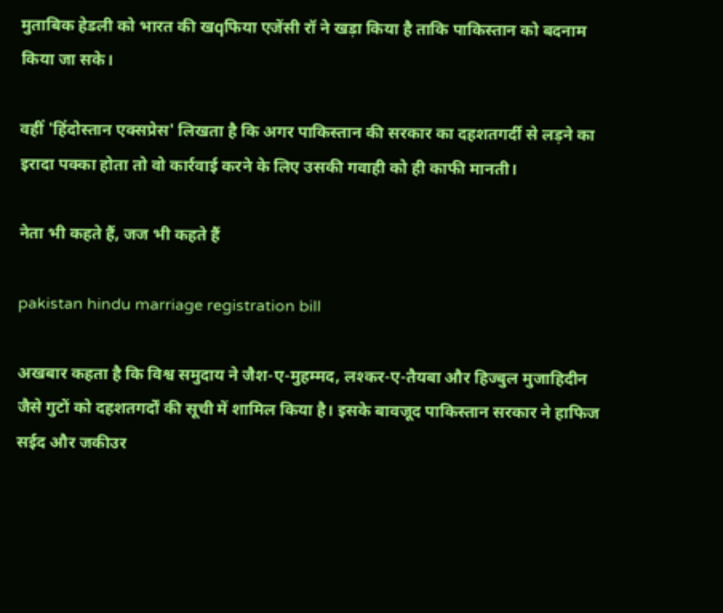मुताबिक हेडली को भारत की खqफिया एजेंसी रॉ ने खड़ा किया है ताकि पाकिस्तान को बदनाम किया जा सके।

वहीं 'हिंदोस्तान एक्सप्रेस' लिखता है कि अगर पाकिस्तान की सरकार का दहशतगर्दी से लड़ने का इरादा पक्का होता तो वो कार्रवाई करने के लिए उसकी गवाही को ही काफी मानती।

नेता भी कहते हैं, जज भी कहते हैं

pakistan hindu marriage registration bill

अखबार कहता है कि विश्व समुदाय ने जैश-ए-मुहम्मद, लश्कर-ए-तैयबा और हिज्बुल मुजाहिदीन जैसे गुटों को दहशतगर्दों की सूची में शामिल किया है। इसके बावजूद पाकिस्तान सरकार ने हाफ‌िज सईद और जकीउर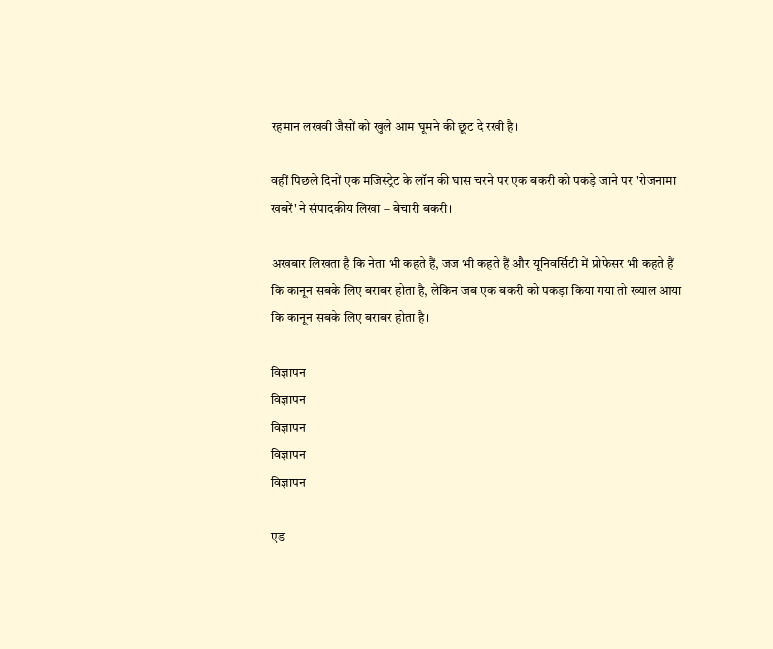रहमान लखवी जैसों को खुले आम घूमने की छूट दे रखी है।

वहीं पिछले दिनों एक मजिस्ट्रेट के लॉन की घास चरने पर एक बकरी को पकड़े जाने पर 'रोजनामा खबरें' ने संपादकीय लिखा – बेचारी बकरी।

अखबार लिखता है कि नेता भी कहते हैं, जज भी कहते हैं और यूनिवर्सिटी में प्रोफेसर भी कहते हैं कि कानून सबके लिए बराबर होता है, लेकिन जब एक बकरी को पकड़ा किया गया तो ख्याल आया कि कानून सबके लिए बराबर होता है।

विज्ञापन
विज्ञापन
विज्ञापन
विज्ञापन
विज्ञापन

एड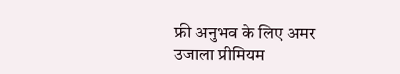फ्री अनुभव के लिए अमर उजाला प्रीमियम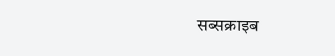सब्सक्राइब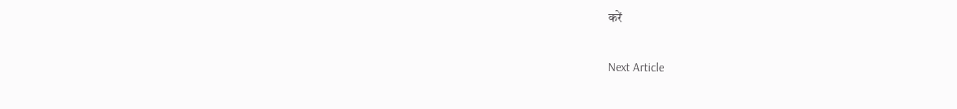करें

Next Article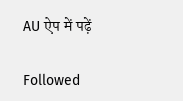AU ऐप में पढ़ें

Followed